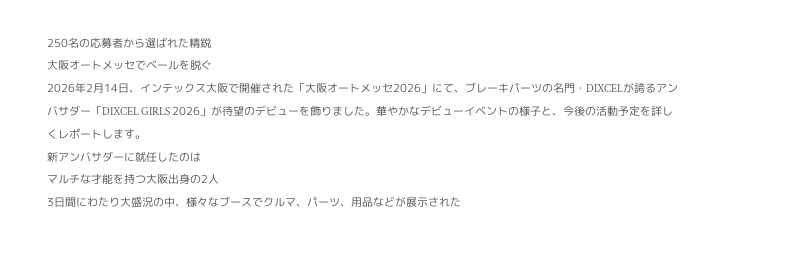250名の応募者から選ばれた精鋭
大阪オートメッセでベールを脱ぐ
2026年2月14日、インテックス大阪で開催された「大阪オートメッセ2026」にて、ブレーキパーツの名門・DIXCELが誇るアンバサダー「DIXCEL GIRLS 2026」が待望のデビューを飾りました。華やかなデビューイベントの様子と、今後の活動予定を詳しくレポートします。
新アンバサダーに就任したのは
マルチな才能を持つ大阪出身の2人
3日間にわたり大盛況の中、様々なブースでクルマ、パーツ、用品などが展示された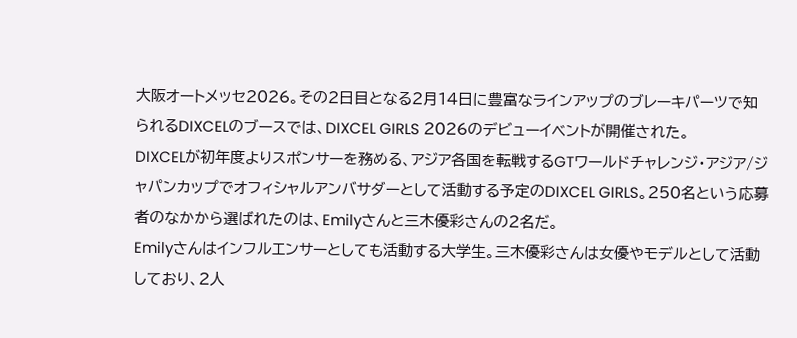大阪オートメッセ2026。その2日目となる2月14日に豊富なラインアップのブレーキパーツで知られるDIXCELのブースでは、DIXCEL GIRLS 2026のデビューイベントが開催された。
DIXCELが初年度よりスポンサーを務める、アジア各国を転戦するGTワールドチャレンジ・アジア/ジャパンカップでオフィシャルアンバサダーとして活動する予定のDIXCEL GIRLS。250名という応募者のなかから選ばれたのは、Emilyさんと三木優彩さんの2名だ。
Emilyさんはインフルエンサーとしても活動する大学生。三木優彩さんは女優やモデルとして活動しており、2人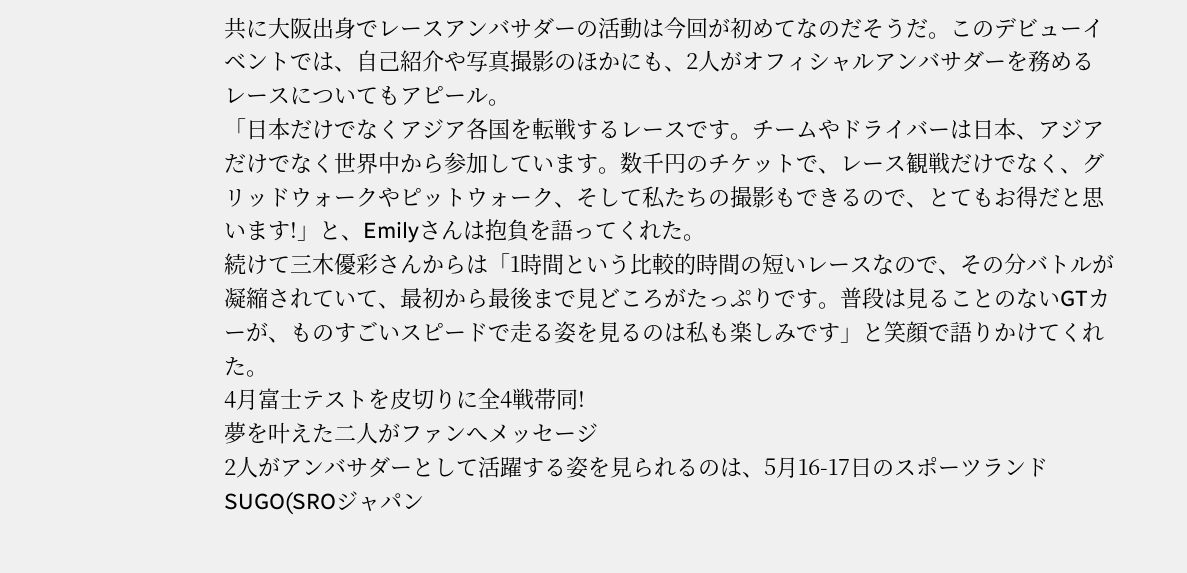共に大阪出身でレースアンバサダーの活動は今回が初めてなのだそうだ。このデビューイベントでは、自己紹介や写真撮影のほかにも、2人がオフィシャルアンバサダーを務めるレースについてもアピール。
「日本だけでなくアジア各国を転戦するレースです。チームやドライバーは日本、アジアだけでなく世界中から参加しています。数千円のチケットで、レース観戦だけでなく、グリッドウォークやピットウォーク、そして私たちの撮影もできるので、とてもお得だと思います!」と、Emilyさんは抱負を語ってくれた。
続けて三木優彩さんからは「1時間という比較的時間の短いレースなので、その分バトルが凝縮されていて、最初から最後まで見どころがたっぷりです。普段は見ることのないGTカーが、ものすごいスピードで走る姿を見るのは私も楽しみです」と笑顔で語りかけてくれた。
4月富士テストを皮切りに全4戦帯同!
夢を叶えた二人がファンへメッセージ
2人がアンバサダーとして活躍する姿を見られるのは、5月16-17日のスポーツランドSUGO(SROジャパン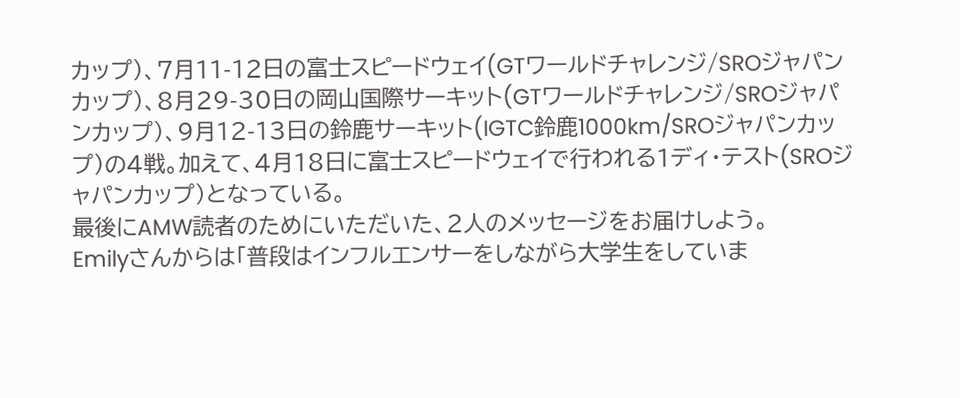カップ)、7月11-12日の富士スピードウェイ(GTワールドチャレンジ/SROジャパンカップ)、8月29-30日の岡山国際サーキット(GTワールドチャレンジ/SROジャパンカップ)、9月12-13日の鈴鹿サーキット(IGTC鈴鹿1000km/SROジャパンカップ)の4戦。加えて、4月18日に富士スピードウェイで行われる1ディ・テスト(SROジャパンカップ)となっている。
最後にAMW読者のためにいただいた、2人のメッセージをお届けしよう。
Emilyさんからは「普段はインフルエンサーをしながら大学生をしていま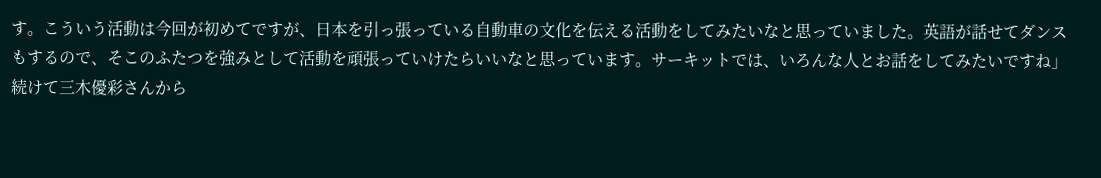す。こういう活動は今回が初めてですが、日本を引っ張っている自動車の文化を伝える活動をしてみたいなと思っていました。英語が話せてダンスもするので、そこのふたつを強みとして活動を頑張っていけたらいいなと思っています。サーキットでは、いろんな人とお話をしてみたいですね」
続けて三木優彩さんから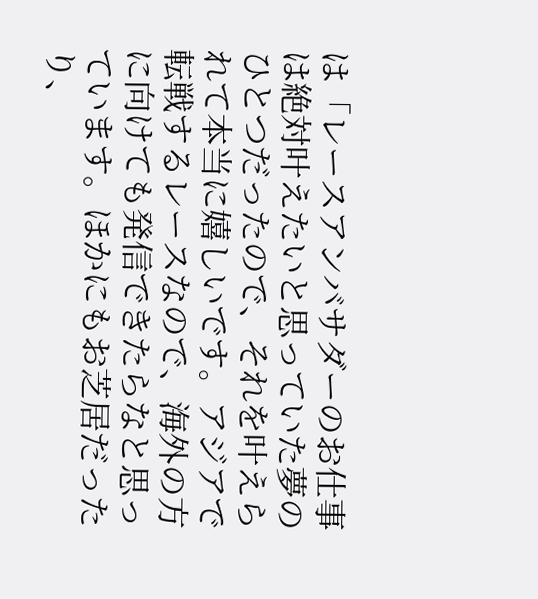は「レースアンバサダーのお仕事は絶対叶えたいと思っていた夢のひとつだったので、それを叶えられて本当に嬉しいです。アジアで転戦するレースなので、海外の方に向けても発信できたらなと思っています。ほかにもお芝居だったり、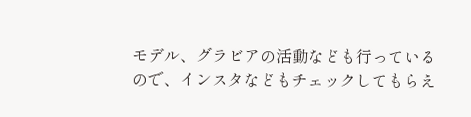モデル、グラビアの活動なども行っているので、インスタなどもチェックしてもらえ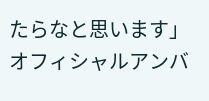たらなと思います」
オフィシャルアンバ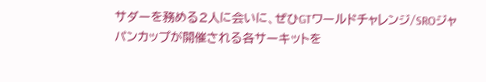サダーを務める2人に会いに、ぜひGTワールドチャレンジ/SROジャパンカップが開催される各サーキットを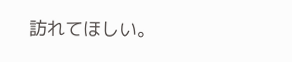訪れてほしい。